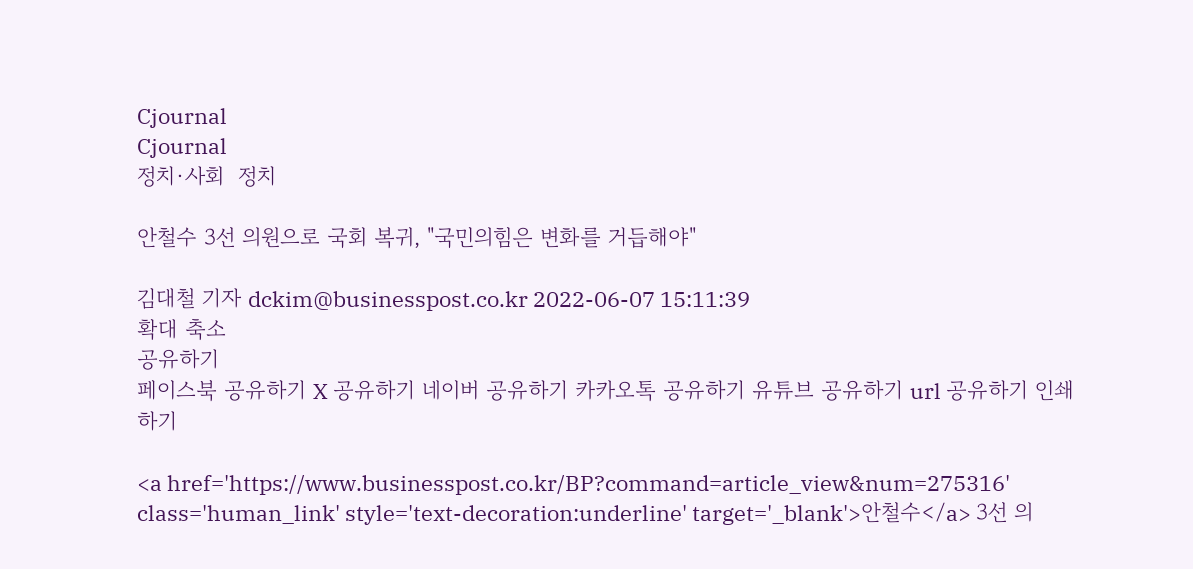Cjournal
Cjournal
정치·사회  정치

안철수 3선 의원으로 국회 복귀, "국민의힘은 변화를 거듭해야"

김대철 기자 dckim@businesspost.co.kr 2022-06-07 15:11:39
확대 축소
공유하기
페이스북 공유하기 X 공유하기 네이버 공유하기 카카오톡 공유하기 유튜브 공유하기 url 공유하기 인쇄하기

<a href='https://www.businesspost.co.kr/BP?command=article_view&num=275316' class='human_link' style='text-decoration:underline' target='_blank'>안철수</a> 3선 의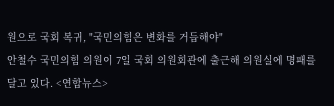원으로 국회 복귀, "국민의힘은 변화를 거듭해야"
안철수 국민의힘 의원이 7일 국회 의원회관에 출근해 의원실에 명패를 달고 있다. <연합뉴스>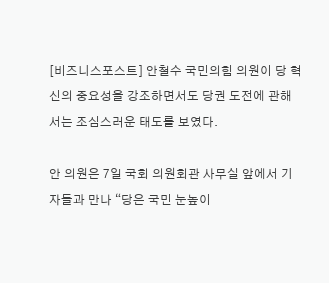[비즈니스포스트] 안철수 국민의힘 의원이 당 혁신의 중요성을 강조하면서도 당권 도전에 관해서는 조심스러운 태도를 보였다.

안 의원은 7일 국회 의원회관 사무실 앞에서 기자들과 만나 “당은 국민 눈높이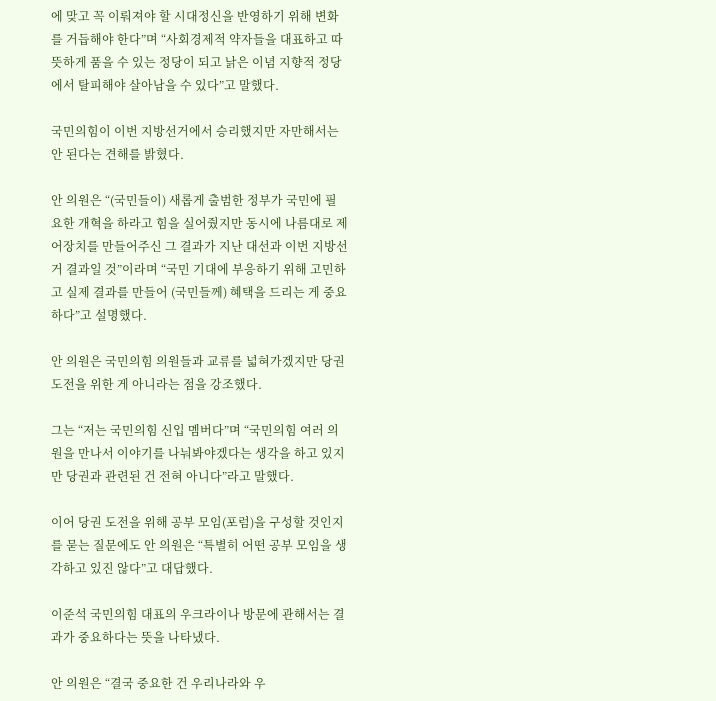에 맞고 꼭 이뤄져야 할 시대정신을 반영하기 위해 변화를 거듭해야 한다”며 “사회경제적 약자들을 대표하고 따뜻하게 품을 수 있는 정당이 되고 낡은 이념 지향적 정당에서 탈피해야 살아남을 수 있다”고 말했다.

국민의힘이 이번 지방선거에서 승리했지만 자만해서는 안 된다는 견해를 밝혔다.

안 의원은 “(국민들이) 새롭게 출범한 정부가 국민에 필요한 개혁을 하라고 힘을 실어줬지만 동시에 나름대로 제어장치를 만들어주신 그 결과가 지난 대선과 이번 지방선거 결과일 것”이라며 “국민 기대에 부응하기 위해 고민하고 실제 결과를 만들어 (국민들께) 혜택을 드리는 게 중요하다”고 설명했다.

안 의원은 국민의힘 의원들과 교류를 넓혀가겠지만 당권 도전을 위한 게 아니라는 점을 강조했다.

그는 “저는 국민의힘 신입 멤버다”며 “국민의힘 여러 의원을 만나서 이야기를 나눠봐야겠다는 생각을 하고 있지만 당권과 관련된 건 전혀 아니다”라고 말했다.

이어 당권 도전을 위해 공부 모임(포럼)을 구성할 것인지를 묻는 질문에도 안 의원은 “특별히 어떤 공부 모임을 생각하고 있진 않다”고 대답했다.

이준석 국민의힘 대표의 우크라이나 방문에 관해서는 결과가 중요하다는 뜻을 나타냈다.

안 의원은 “결국 중요한 건 우리나라와 우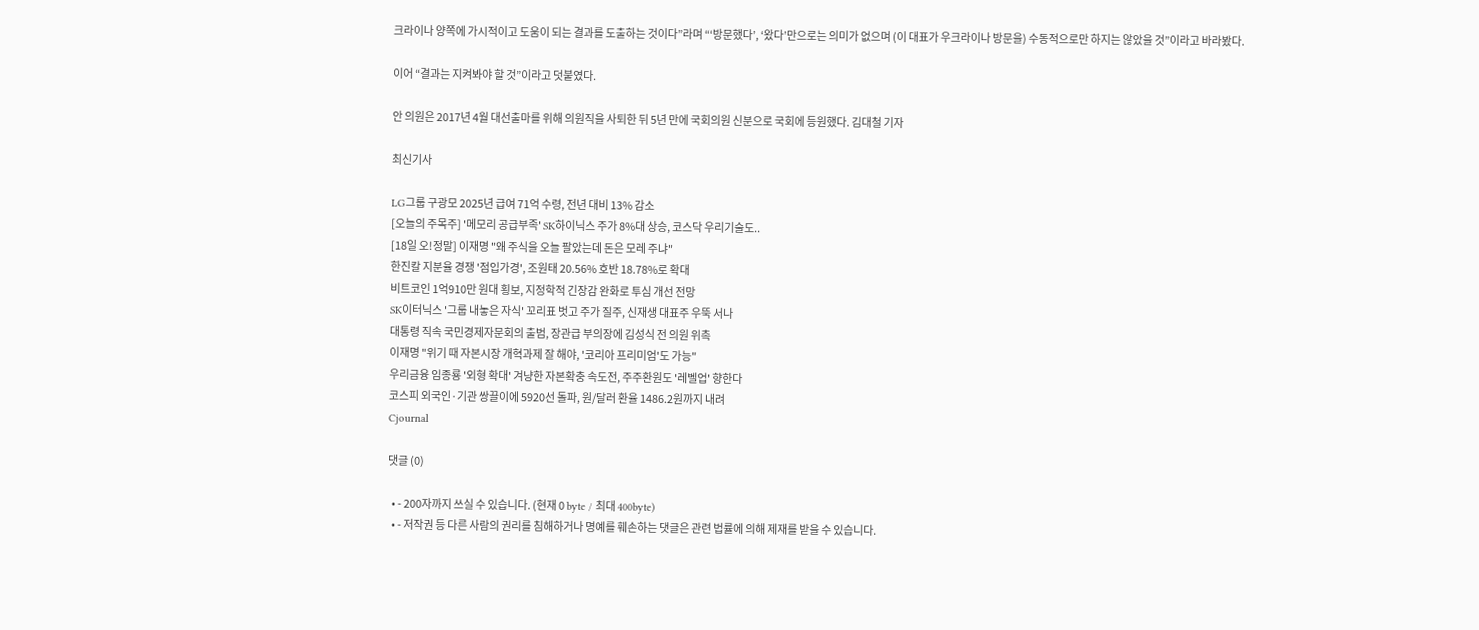크라이나 양쪽에 가시적이고 도움이 되는 결과를 도출하는 것이다”라며 “‘방문했다’, ‘왔다’만으로는 의미가 없으며 (이 대표가 우크라이나 방문을) 수동적으로만 하지는 않았을 것”이라고 바라봤다.

이어 “결과는 지켜봐야 할 것”이라고 덧붙였다.

안 의원은 2017년 4월 대선출마를 위해 의원직을 사퇴한 뒤 5년 만에 국회의원 신분으로 국회에 등원했다. 김대철 기자

최신기사

LG그룹 구광모 2025년 급여 71억 수령, 전년 대비 13% 감소
[오늘의 주목주] '메모리 공급부족' SK하이닉스 주가 8%대 상승, 코스닥 우리기술도..
[18일 오!정말] 이재명 "왜 주식을 오늘 팔았는데 돈은 모레 주냐"
한진칼 지분율 경쟁 '점입가경', 조원태 20.56% 호반 18.78%로 확대
비트코인 1억910만 원대 횡보, 지정학적 긴장감 완화로 투심 개선 전망
SK이터닉스 '그룹 내놓은 자식' 꼬리표 벗고 주가 질주, 신재생 대표주 우뚝 서나
대통령 직속 국민경제자문회의 출범, 장관급 부의장에 김성식 전 의원 위촉
이재명 "위기 때 자본시장 개혁과제 잘 해야, '코리아 프리미엄'도 가능"
우리금융 임종룡 '외형 확대' 겨냥한 자본확충 속도전, 주주환원도 '레벨업' 향한다
코스피 외국인·기관 쌍끌이에 5920선 돌파, 원/달러 환율 1486.2원까지 내려
Cjournal

댓글 (0)

  • - 200자까지 쓰실 수 있습니다. (현재 0 byte / 최대 400byte)
  • - 저작권 등 다른 사람의 권리를 침해하거나 명예를 훼손하는 댓글은 관련 법률에 의해 제재를 받을 수 있습니다.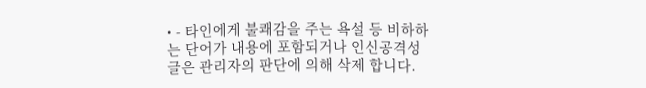• - 타인에게 불쾌감을 주는 욕설 등 비하하는 단어가 내용에 포함되거나 인신공격성 글은 관리자의 판단에 의해 삭제 합니다.